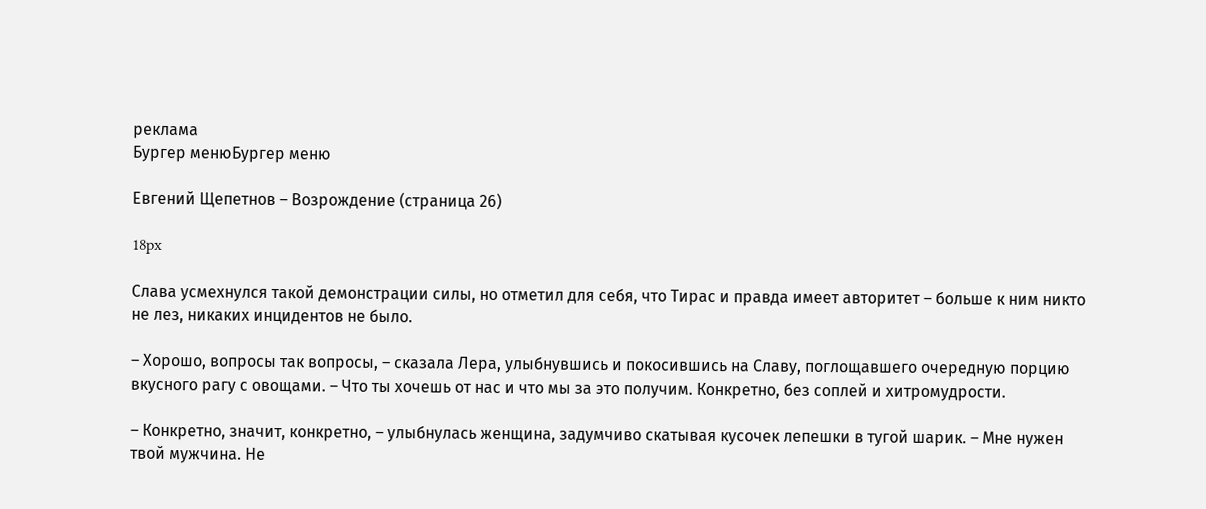реклама
Бургер менюБургер меню

Евгений Щепетнов – Возрождение (страница 26)

18px

Слава усмехнулся такой демонстрации силы, но отметил для себя, что Тирас и правда имеет авторитет – больше к ним никто не лез, никаких инцидентов не было.

– Хорошо, вопросы так вопросы, – сказала Лера, улыбнувшись и покосившись на Славу, поглощавшего очередную порцию вкусного рагу с овощами. – Что ты хочешь от нас и что мы за это получим. Конкретно, без соплей и хитромудрости.

– Конкретно, значит, конкретно, – улыбнулась женщина, задумчиво скатывая кусочек лепешки в тугой шарик. – Мне нужен твой мужчина. Не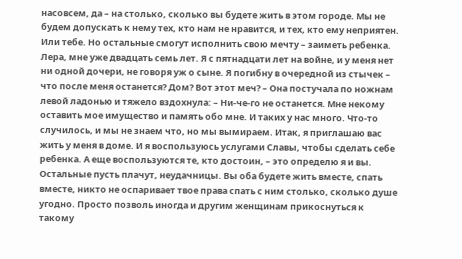насовсем, да – на столько, сколько вы будете жить в этом городе. Мы не будем допускать к нему тех, кто нам не нравится, и тех, кто ему неприятен. Или тебе. Но остальные смогут исполнить свою мечту – заиметь ребенка. Лера, мне уже двадцать семь лет. Я с пятнадцати лет на войне, и у меня нет ни одной дочери, не говоря уж о сыне. Я погибну в очередной из стычек – что после меня останется? Дом? Вот этот меч? – Она постучала по ножнам левой ладонью и тяжело вздохнула: – Ни-че-го не останется. Мне некому оставить мое имущество и память обо мне. И таких у нас много. Что-то случилось, и мы не знаем что, но мы вымираем. Итак, я приглашаю вас жить у меня в доме. И я воспользуюсь услугами Славы, чтобы сделать себе ребенка. А еще воспользуются те, кто достоин, – это определю я и вы. Остальные пусть плачут, неудачницы. Вы оба будете жить вместе, спать вместе, никто не оспаривает твое права спать с ним столько, сколько душе угодно. Просто позволь иногда и другим женщинам прикоснуться к такому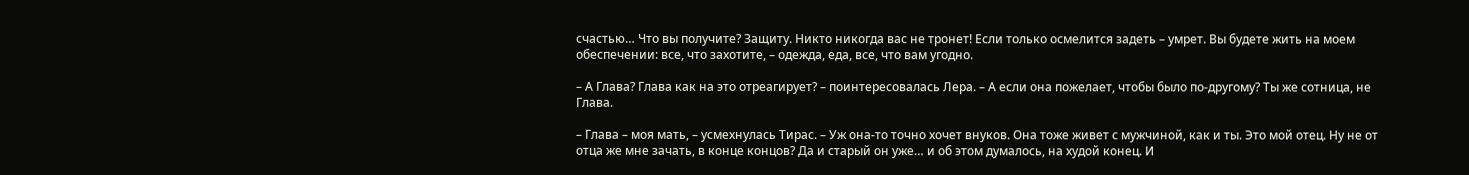счастью… Что вы получите? Защиту. Никто никогда вас не тронет! Если только осмелится задеть – умрет. Вы будете жить на моем обеспечении: все, что захотите, – одежда, еда, все, что вам угодно.

– А Глава? Глава как на это отреагирует? – поинтересовалась Лера. – А если она пожелает, чтобы было по-другому? Ты же сотница, не Глава.

– Глава – моя мать, – усмехнулась Тирас. – Уж она-то точно хочет внуков. Она тоже живет с мужчиной, как и ты. Это мой отец. Ну не от отца же мне зачать, в конце концов? Да и старый он уже… и об этом думалось, на худой конец. И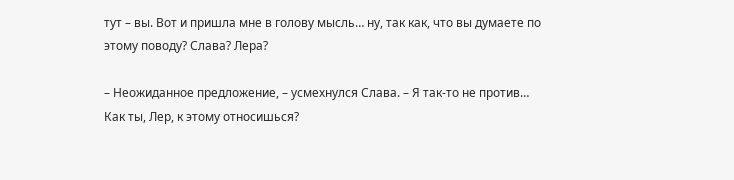тут – вы. Вот и пришла мне в голову мысль… ну, так как, что вы думаете по этому поводу? Слава? Лера?

– Неожиданное предложение, – усмехнулся Слава. – Я так-то не против… Как ты, Лер, к этому относишься?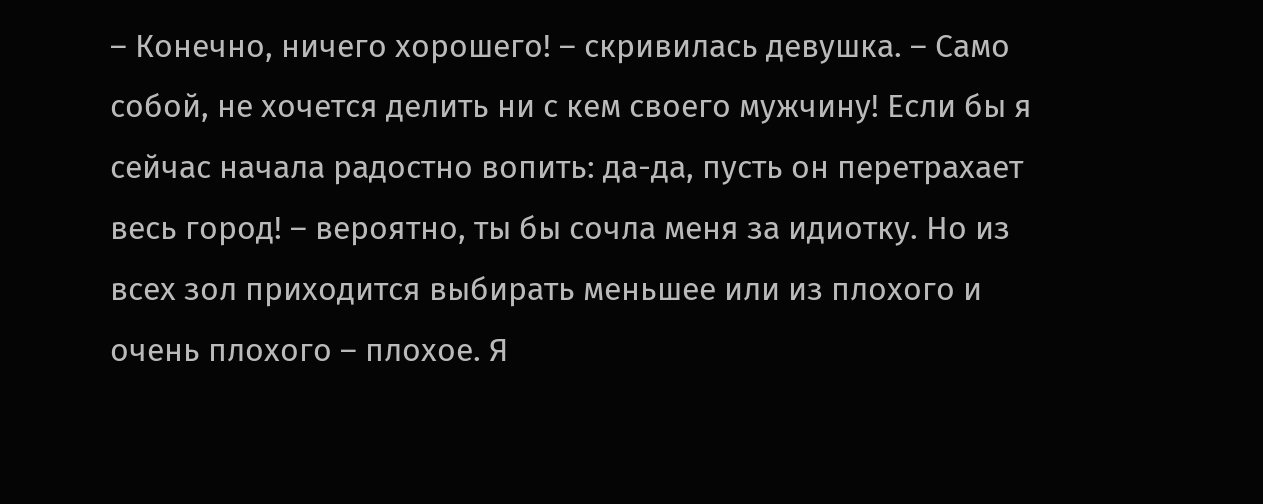– Конечно, ничего хорошего! – скривилась девушка. – Само собой, не хочется делить ни с кем своего мужчину! Если бы я сейчас начала радостно вопить: да-да, пусть он перетрахает весь город! – вероятно, ты бы сочла меня за идиотку. Но из всех зол приходится выбирать меньшее или из плохого и очень плохого – плохое. Я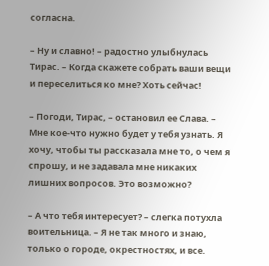согласна.

– Ну и славно! – радостно улыбнулась Тирас. – Когда скажете собрать ваши вещи и переселиться ко мне? Хоть сейчас!

– Погоди, Тирас, – остановил ее Слава. – Мне кое-что нужно будет у тебя узнать. Я хочу, чтобы ты рассказала мне то, о чем я спрошу, и не задавала мне никаких лишних вопросов. Это возможно?

– А что тебя интересует? – слегка потухла воительница. – Я не так много и знаю, только о городе, окрестностях, и все.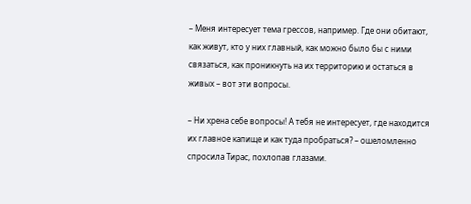– Меня интересует тема грессов, например. Где они обитают, как живут, кто у них главный, как можно было бы с ними связаться, как проникнуть на их территорию и остаться в живых – вот эти вопросы.

– Ни хрена себе вопросы! А тебя не интересует, где находится их главное капище и как туда пробраться? – ошеломленно спросила Тирас, похлопав глазами.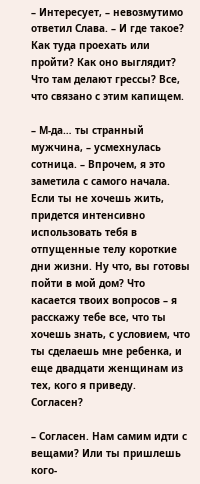– Интересует, – невозмутимо ответил Слава. – И где такое? Как туда проехать или пройти? Как оно выглядит? Что там делают грессы? Все, что связано с этим капищем.

– М-да… ты странный мужчина, – усмехнулась сотница. – Впрочем, я это заметила с самого начала. Если ты не хочешь жить, придется интенсивно использовать тебя в отпущенные телу короткие дни жизни. Ну что, вы готовы пойти в мой дом? Что касается твоих вопросов – я расскажу тебе все, что ты хочешь знать, с условием, что ты сделаешь мне ребенка, и еще двадцати женщинам из тех, кого я приведу. Согласен?

– Согласен. Нам самим идти с вещами? Или ты пришлешь кого-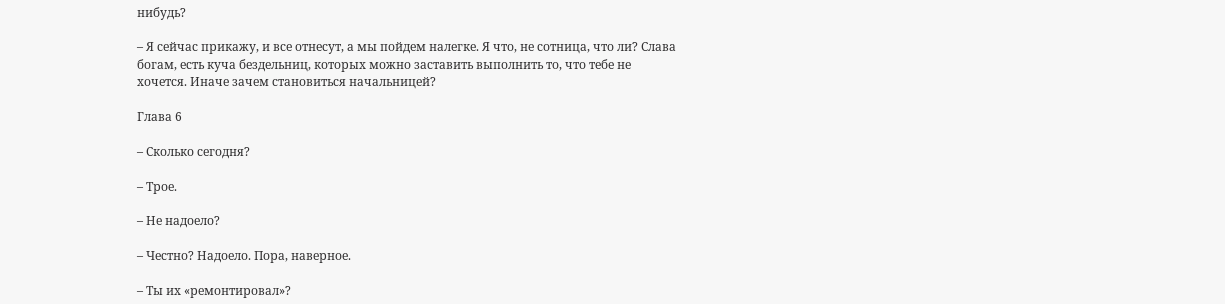нибудь?

– Я сейчас прикажу, и все отнесут, а мы пойдем налегке. Я что, не сотница, что ли? Слава богам, есть куча бездельниц, которых можно заставить выполнить то, что тебе не хочется. Иначе зачем становиться начальницей?

Глава 6

– Сколько сегодня?

– Трое.

– Не надоело?

– Честно? Надоело. Пора, наверное.

– Ты их «ремонтировал»?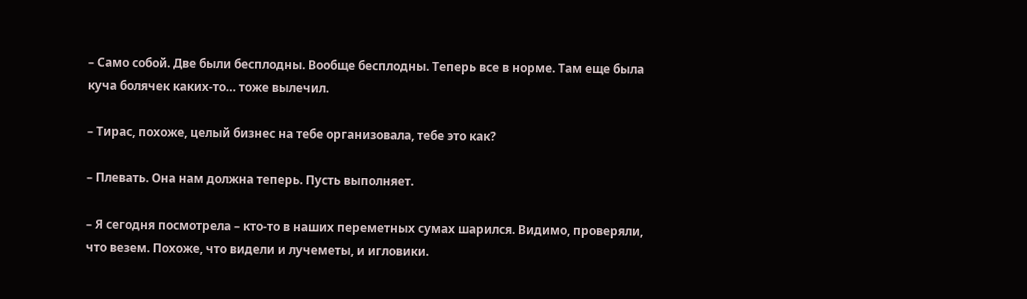– Само собой. Две были бесплодны. Вообще бесплодны. Теперь все в норме. Там еще была куча болячек каких-то… тоже вылечил.

– Тирас, похоже, целый бизнес на тебе организовала, тебе это как?

– Плевать. Она нам должна теперь. Пусть выполняет.

– Я сегодня посмотрела – кто-то в наших переметных сумах шарился. Видимо, проверяли, что везем. Похоже, что видели и лучеметы, и игловики.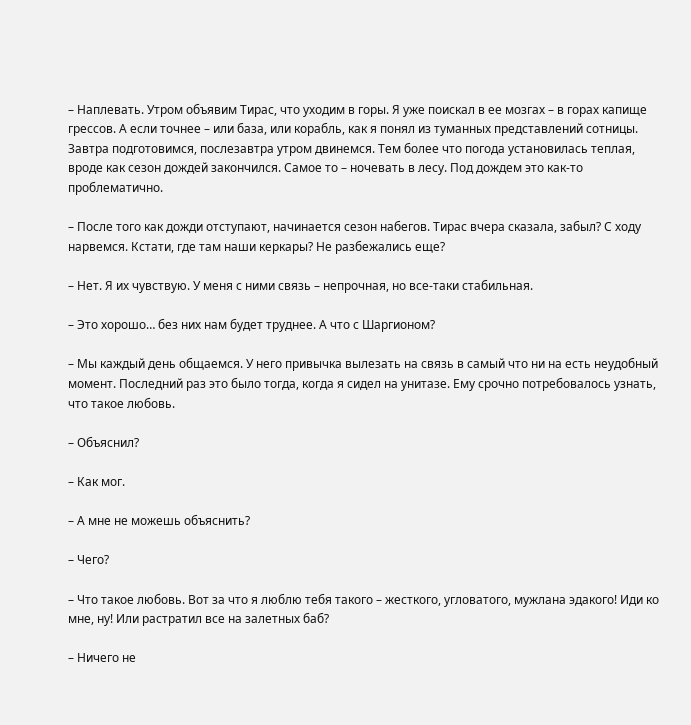– Наплевать. Утром объявим Тирас, что уходим в горы. Я уже поискал в ее мозгах – в горах капище грессов. А если точнее – или база, или корабль, как я понял из туманных представлений сотницы. Завтра подготовимся, послезавтра утром двинемся. Тем более что погода установилась теплая, вроде как сезон дождей закончился. Самое то – ночевать в лесу. Под дождем это как-то проблематично.

– После того как дожди отступают, начинается сезон набегов. Тирас вчера сказала, забыл? С ходу нарвемся. Кстати, где там наши керкары? Не разбежались еще?

– Нет. Я их чувствую. У меня с ними связь – непрочная, но все-таки стабильная.

– Это хорошо… без них нам будет труднее. А что с Шаргионом?

– Мы каждый день общаемся. У него привычка вылезать на связь в самый что ни на есть неудобный момент. Последний раз это было тогда, когда я сидел на унитазе. Ему срочно потребовалось узнать, что такое любовь.

– Объяснил?

– Как мог.

– А мне не можешь объяснить?

– Чего?

– Что такое любовь. Вот за что я люблю тебя такого – жесткого, угловатого, мужлана эдакого! Иди ко мне, ну! Или растратил все на залетных баб?

– Ничего не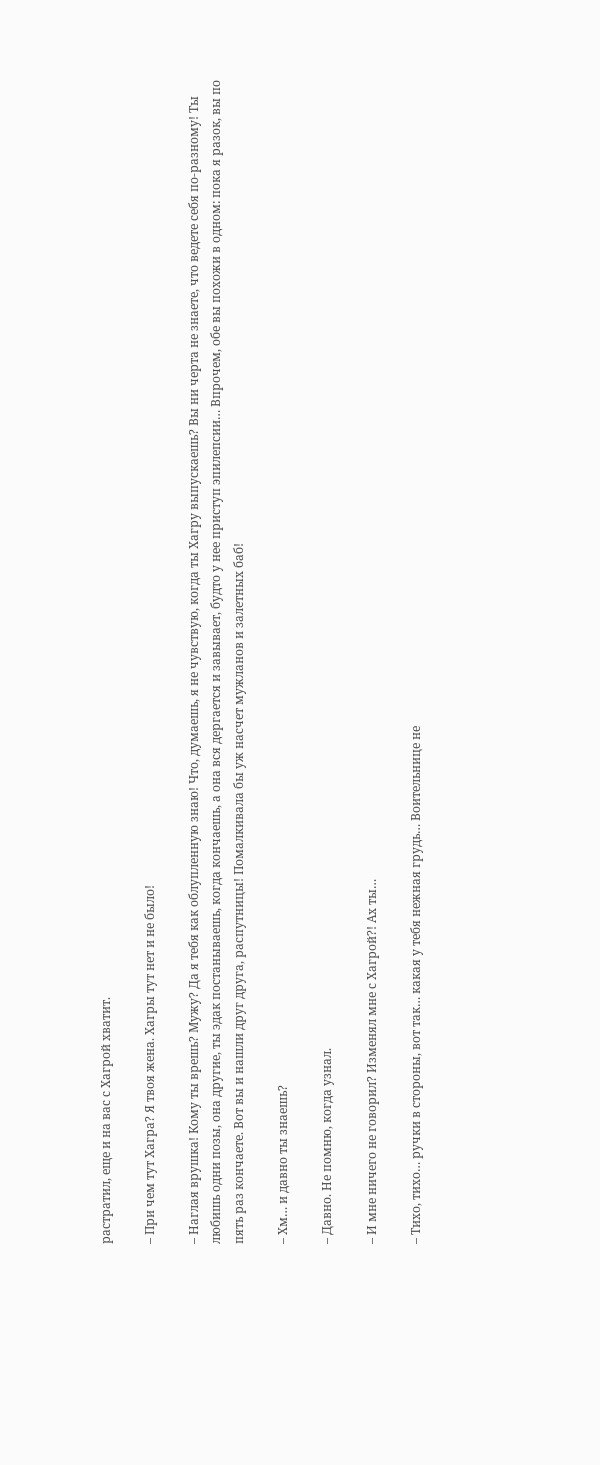растратил, еще и на вас с Хагрой хватит.

– При чем тут Хагра? Я твоя жена. Хагры тут нет и не было!

– Наглая врушка! Кому ты врешь? Мужу? Да я тебя как облупленную знаю! Что, думаешь, я не чувствую, когда ты Хагру выпускаешь? Вы ни черта не знаете, что ведете себя по-разному! Ты любишь одни позы, она другие, ты эдак постанываешь, когда кончаешь, а она вся дергается и завывает, будто у нее приступ эпилепсии… Впрочем, обе вы похожи в одном: пока я разок, вы по пять раз кончаете. Вот вы и нашли друг друга, распутницы! Помалкивала бы уж насчет мужланов и залетных баб!

– Хм… и давно ты знаешь?

– Давно. Не помню, когда узнал.

– И мне ничего не говорил? Изменял мне с Хагрой?! Ах ты…

– Тихо, тихо… ручки в стороны, вот так… какая у тебя нежная грудь… Воительнице не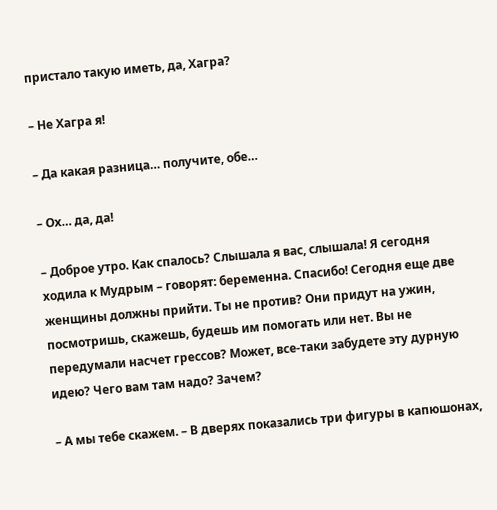пристало такую иметь, да, Хагра?

– Не Хагра я!

– Да какая разница… получите, обе…

– Ох… да, да!

– Доброе утро. Как спалось? Слышала я вас, слышала! Я сегодня ходила к Мудрым – говорят: беременна. Спасибо! Сегодня еще две женщины должны прийти. Ты не против? Они придут на ужин, посмотришь, скажешь, будешь им помогать или нет. Вы не передумали насчет грессов? Может, все-таки забудете эту дурную идею? Чего вам там надо? Зачем?

– А мы тебе скажем. – В дверях показались три фигуры в капюшонах,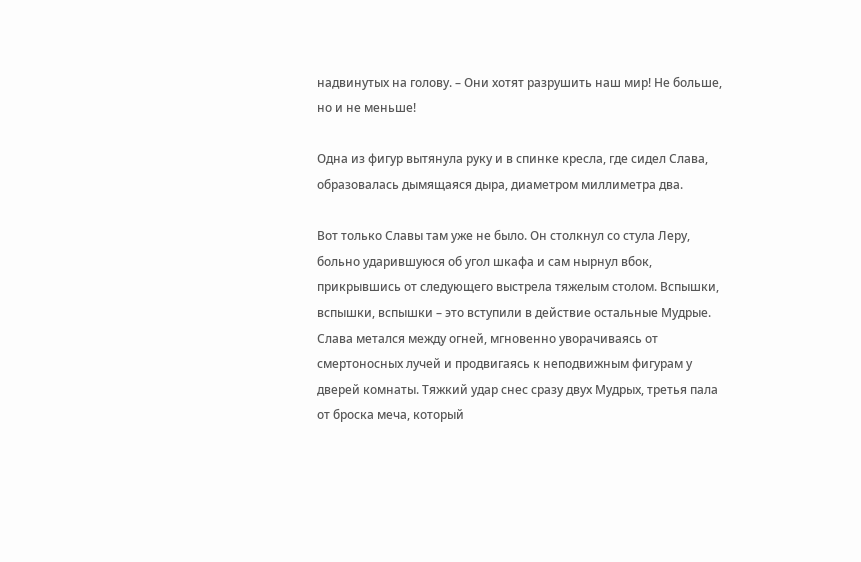надвинутых на голову. – Они хотят разрушить наш мир! Не больше, но и не меньше!

Одна из фигур вытянула руку и в спинке кресла, где сидел Слава, образовалась дымящаяся дыра, диаметром миллиметра два.

Вот только Славы там уже не было. Он столкнул со стула Леру, больно ударившуюся об угол шкафа и сам нырнул вбок, прикрывшись от следующего выстрела тяжелым столом. Вспышки, вспышки, вспышки – это вступили в действие остальные Мудрые. Слава метался между огней, мгновенно уворачиваясь от смертоносных лучей и продвигаясь к неподвижным фигурам у дверей комнаты. Тяжкий удар снес сразу двух Мудрых, третья пала от броска меча, который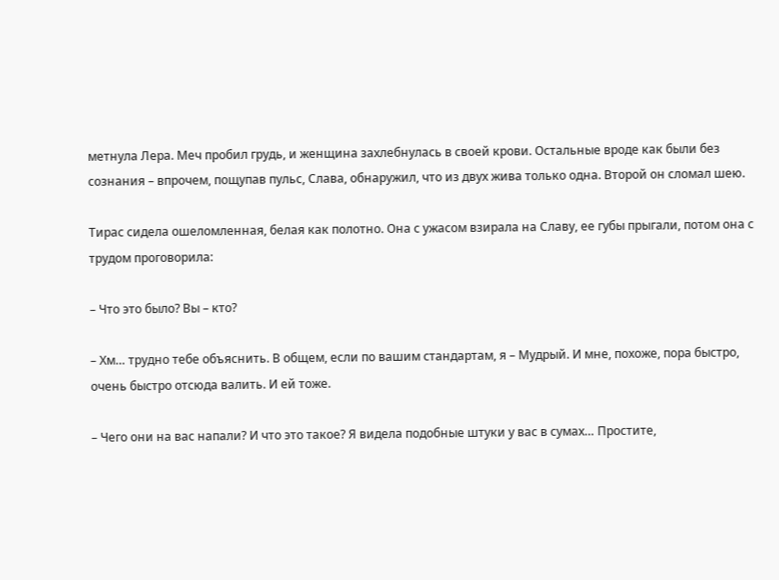метнула Лера. Меч пробил грудь, и женщина захлебнулась в своей крови. Остальные вроде как были без сознания – впрочем, пощупав пульс, Слава, обнаружил, что из двух жива только одна. Второй он сломал шею.

Тирас сидела ошеломленная, белая как полотно. Она с ужасом взирала на Славу, ее губы прыгали, потом она с трудом проговорила:

– Что это было? Вы – кто?

– Хм… трудно тебе объяснить. В общем, если по вашим стандартам, я – Мудрый. И мне, похоже, пора быстро, очень быстро отсюда валить. И ей тоже.

– Чего они на вас напали? И что это такое? Я видела подобные штуки у вас в сумах… Простите,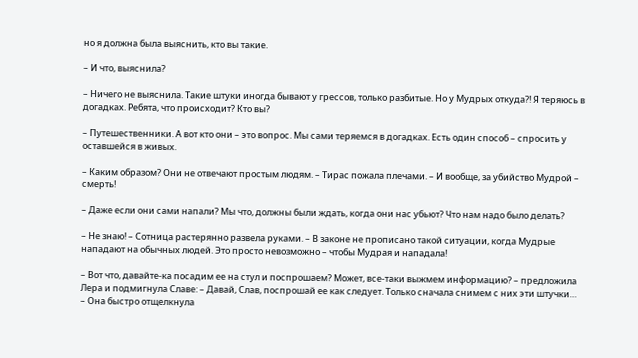но я должна была выяснить, кто вы такие.

– И что, выяснила?

– Ничего не выяснила. Такие штуки иногда бывают у грессов, только разбитые. Но у Мудрых откуда?! Я теряюсь в догадках. Ребята, что происходит? Кто вы?

– Путешественники. А вот кто они – это вопрос. Мы сами теряемся в догадках. Есть один способ – спросить у оставшейся в живых.

– Каким образом? Они не отвечают простым людям. – Тирас пожала плечами. – И вообще, за убийство Мудрой – смерть!

– Даже если они сами напали? Мы что, должны были ждать, когда они нас убьют? Что нам надо было делать?

– Не знаю! – Сотница растерянно развела руками. – В законе не прописано такой ситуации, когда Мудрые нападают на обычных людей. Это просто невозможно – чтобы Мудрая и нападала!

– Вот что, давайте-ка посадим ее на стул и поспрошаем? Может, все-таки выжмем информацию? – предложила Лера и подмигнула Славе: – Давай, Слав, поспрошай ее как следует. Только сначала снимем с них эти штучки… – Она быстро отщелкнула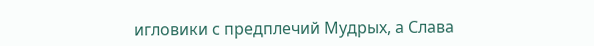игловики с предплечий Мудрых, а Слава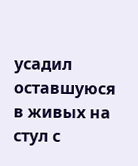усадил оставшуюся в живых на стул с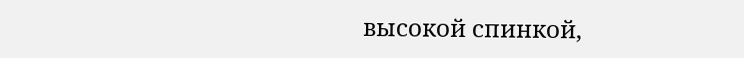высокой спинкой,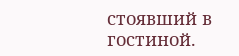стоявший в гостиной.